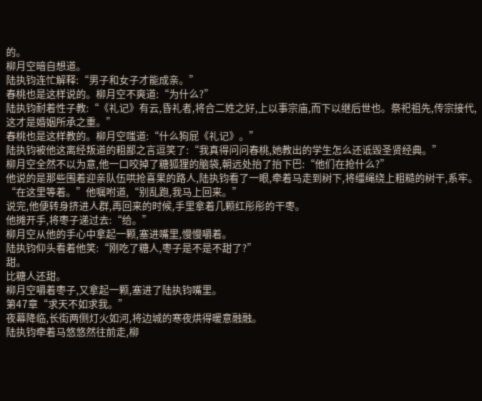的。
柳月空暗自想道。
陆执钧连忙解释:“男子和女子才能成亲。”
春桃也是这样说的。柳月空不爽道:“为什么?”
陆执钧耐着性子教:“《礼记》有云,昏礼者,将合二姓之好,上以事宗庙,而下以继后世也。祭祀祖先,传宗接代,这才是婚姻所承之重。”
春桃也是这样教的。柳月空嗤道:“什么狗屁《礼记》。”
陆执钧被他这离经叛道的粗鄙之言逗笑了:“我真得问问春桃,她教出的学生怎么还诋毁圣贤经典。”
柳月空全然不以为意,他一口咬掉了糖狐狸的脑袋,朝远处抬了抬下巴:“他们在抢什么?”
他说的是那些围着迎亲队伍哄抢喜果的路人,陆执钧看了一眼,牵着马走到树下,将缰绳绕上粗糙的树干,系牢。
“在这里等着。”他嘱咐道,“别乱跑,我马上回来。”
说完,他便转身挤进人群,再回来的时候,手里拿着几颗红彤彤的干枣。
他摊开手,将枣子递过去:“给。”
柳月空从他的手心中拿起一颗,塞进嘴里,慢慢嚼着。
陆执钧仰头看着他笑:“刚吃了糖人,枣子是不是不甜了?”
甜。
比糖人还甜。
柳月空嚼着枣子,又拿起一颗,塞进了陆执钧嘴里。
第47章“求天不如求我。”
夜幕降临,长街两侧灯火如河,将边城的寒夜烘得暖意融融。
陆执钧牵着马悠悠然往前走,柳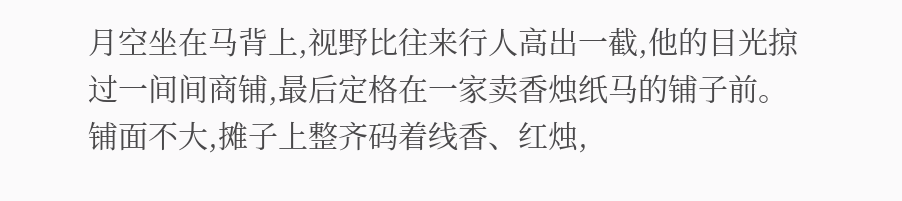月空坐在马背上,视野比往来行人高出一截,他的目光掠过一间间商铺,最后定格在一家卖香烛纸马的铺子前。
铺面不大,摊子上整齐码着线香、红烛,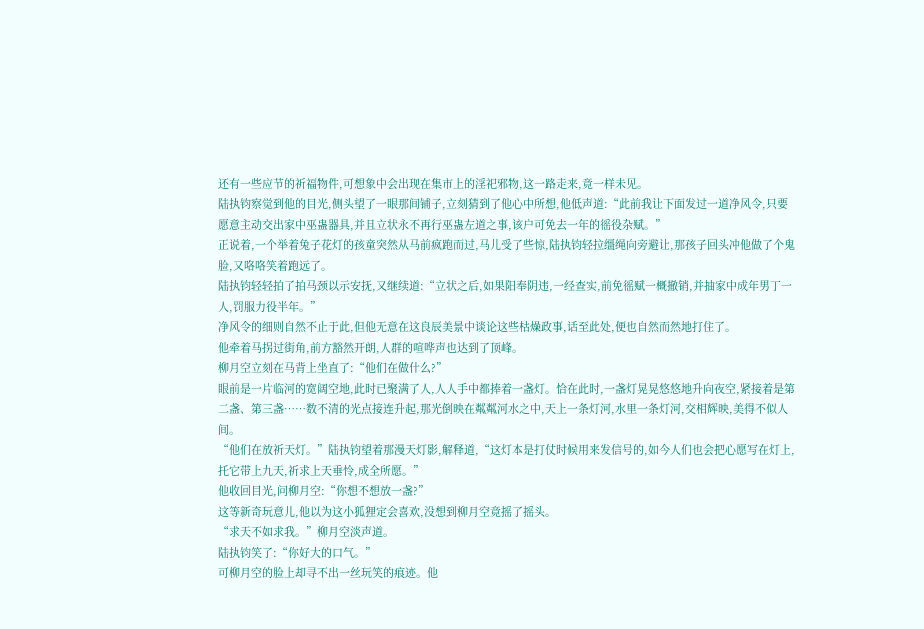还有一些应节的祈福物件,可想象中会出现在集市上的淫祀邪物,这一路走来,竟一样未见。
陆执钧察觉到他的目光,侧头望了一眼那间铺子,立刻猜到了他心中所想,他低声道:“此前我让下面发过一道净风令,只要愿意主动交出家中巫蛊器具,并且立状永不再行巫蛊左道之事,该户可免去一年的徭役杂赋。”
正说着,一个举着兔子花灯的孩童突然从马前疯跑而过,马儿受了些惊,陆执钧轻拉缰绳向旁避让,那孩子回头冲他做了个鬼脸,又咯咯笑着跑远了。
陆执钧轻轻拍了拍马颈以示安抚,又继续道:“立状之后,如果阳奉阴违,一经查实,前免徭赋一概撤销,并抽家中成年男丁一人,罚服力役半年。”
净风令的细则自然不止于此,但他无意在这良辰美景中谈论这些枯燥政事,话至此处,便也自然而然地打住了。
他牵着马拐过街角,前方豁然开朗,人群的喧哗声也达到了顶峰。
柳月空立刻在马背上坐直了:“他们在做什么?”
眼前是一片临河的宽阔空地,此时已聚满了人,人人手中都捧着一盏灯。恰在此时,一盏灯晃晃悠悠地升向夜空,紧接着是第二盏、第三盏……数不清的光点接连升起,那光倒映在粼粼河水之中,天上一条灯河,水里一条灯河,交相辉映,美得不似人间。
“他们在放祈天灯。”陆执钧望着那漫天灯影,解释道,“这灯本是打仗时候用来发信号的,如今人们也会把心愿写在灯上,托它带上九天,祈求上天垂怜,成全所愿。”
他收回目光,问柳月空:“你想不想放一盏?”
这等新奇玩意儿,他以为这小狐狸定会喜欢,没想到柳月空竟摇了摇头。
“求天不如求我。”柳月空淡声道。
陆执钧笑了:“你好大的口气。”
可柳月空的脸上却寻不出一丝玩笑的痕迹。他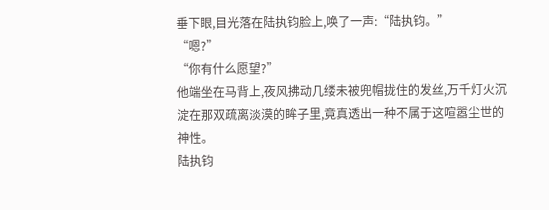垂下眼,目光落在陆执钧脸上,唤了一声:“陆执钧。”
“嗯?”
“你有什么愿望?”
他端坐在马背上,夜风拂动几缕未被兜帽拢住的发丝,万千灯火沉淀在那双疏离淡漠的眸子里,竟真透出一种不属于这喧嚣尘世的神性。
陆执钧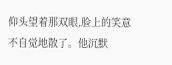仰头望着那双眼,脸上的笑意不自觉地散了。他沉默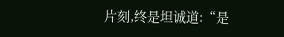片刻,终是坦诚道:“是